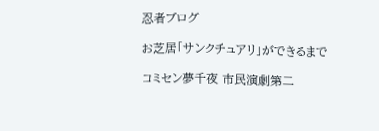忍者ブログ

お芝居「サンクチュアリ」ができるまで

コミセン夢千夜 市民演劇第二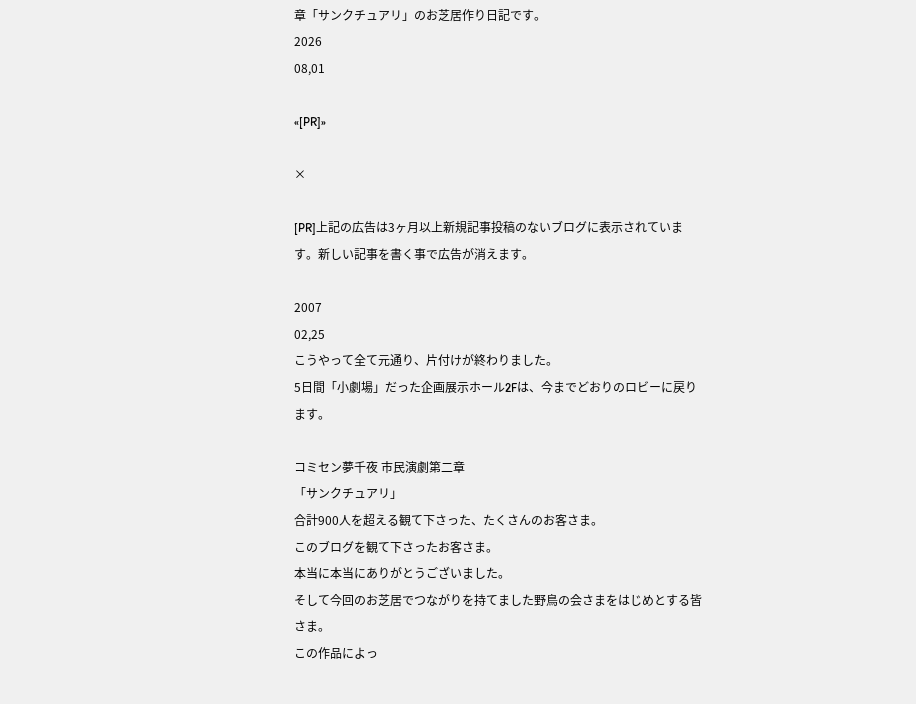章「サンクチュアリ」のお芝居作り日記です。
2026
08,01

«[PR]»

×

[PR]上記の広告は3ヶ月以上新規記事投稿のないブログに表示されています。新しい記事を書く事で広告が消えます。

2007
02,25
こうやって全て元通り、片付けが終わりました。
5日間「小劇場」だった企画展示ホール2Fは、今までどおりのロビーに戻ります。

コミセン夢千夜 市民演劇第二章
「サンクチュアリ」
合計900人を超える観て下さった、たくさんのお客さま。
このブログを観て下さったお客さま。
本当に本当にありがとうございました。
そして今回のお芝居でつながりを持てました野鳥の会さまをはじめとする皆さま。
この作品によっ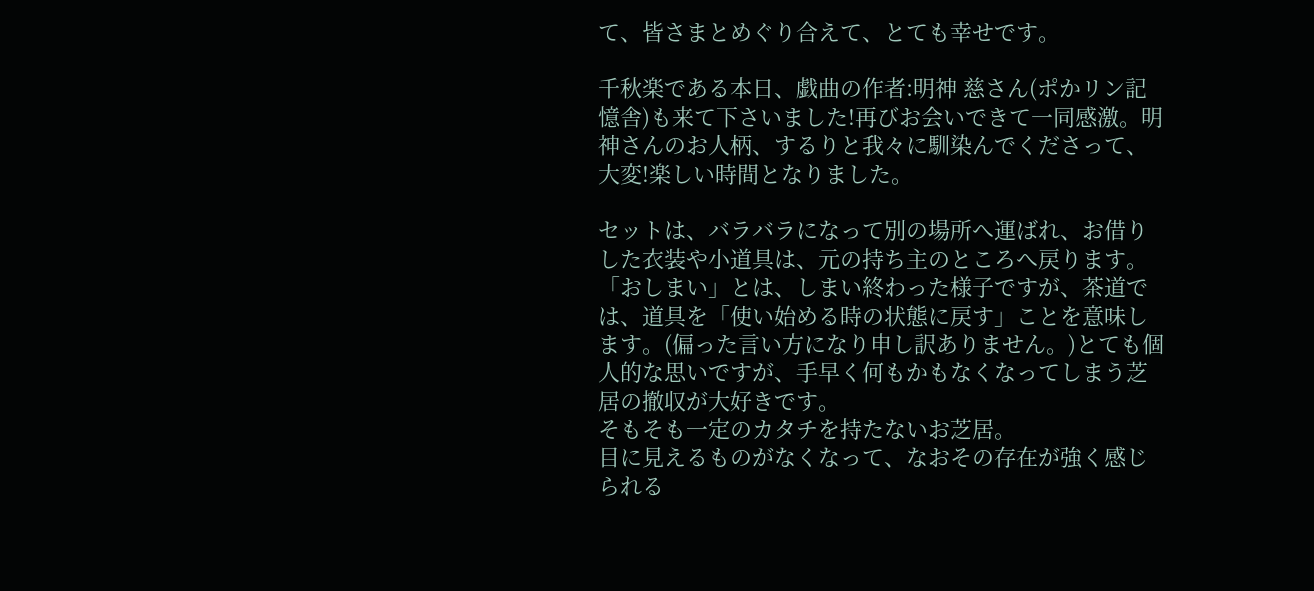て、皆さまとめぐり合えて、とても幸せです。

千秋楽である本日、戯曲の作者:明神 慈さん(ポかリン記憶舎)も来て下さいました!再びお会いできて一同感激。明神さんのお人柄、するりと我々に馴染んでくださって、大変!楽しい時間となりました。

セットは、バラバラになって別の場所へ運ばれ、お借りした衣装や小道具は、元の持ち主のところへ戻ります。
「おしまい」とは、しまい終わった様子ですが、茶道では、道具を「使い始める時の状態に戻す」ことを意味します。(偏った言い方になり申し訳ありません。)とても個人的な思いですが、手早く何もかもなくなってしまう芝居の撤収が大好きです。
そもそも一定のカタチを持たないお芝居。
目に見えるものがなくなって、なおその存在が強く感じられる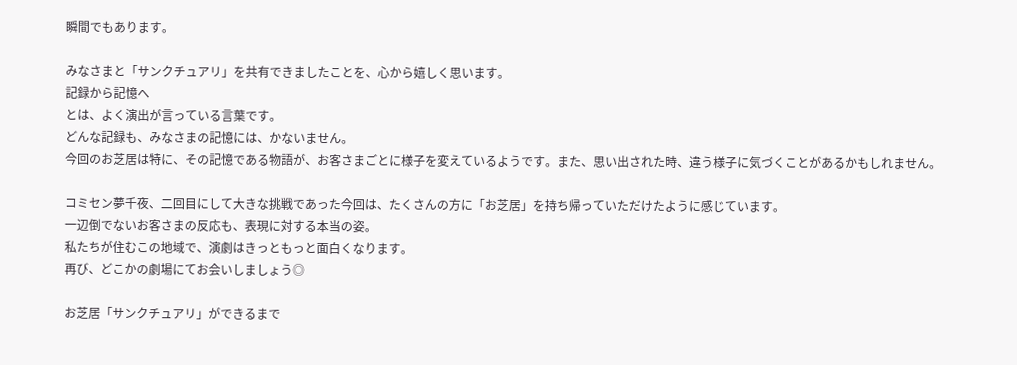瞬間でもあります。

みなさまと「サンクチュアリ」を共有できましたことを、心から嬉しく思います。
記録から記憶へ
とは、よく演出が言っている言葉です。
どんな記録も、みなさまの記憶には、かないません。
今回のお芝居は特に、その記憶である物語が、お客さまごとに様子を変えているようです。また、思い出された時、違う様子に気づくことがあるかもしれません。

コミセン夢千夜、二回目にして大きな挑戦であった今回は、たくさんの方に「お芝居」を持ち帰っていただけたように感じています。
一辺倒でないお客さまの反応も、表現に対する本当の姿。
私たちが住むこの地域で、演劇はきっともっと面白くなります。
再び、どこかの劇場にてお会いしましょう◎

お芝居「サンクチュアリ」ができるまで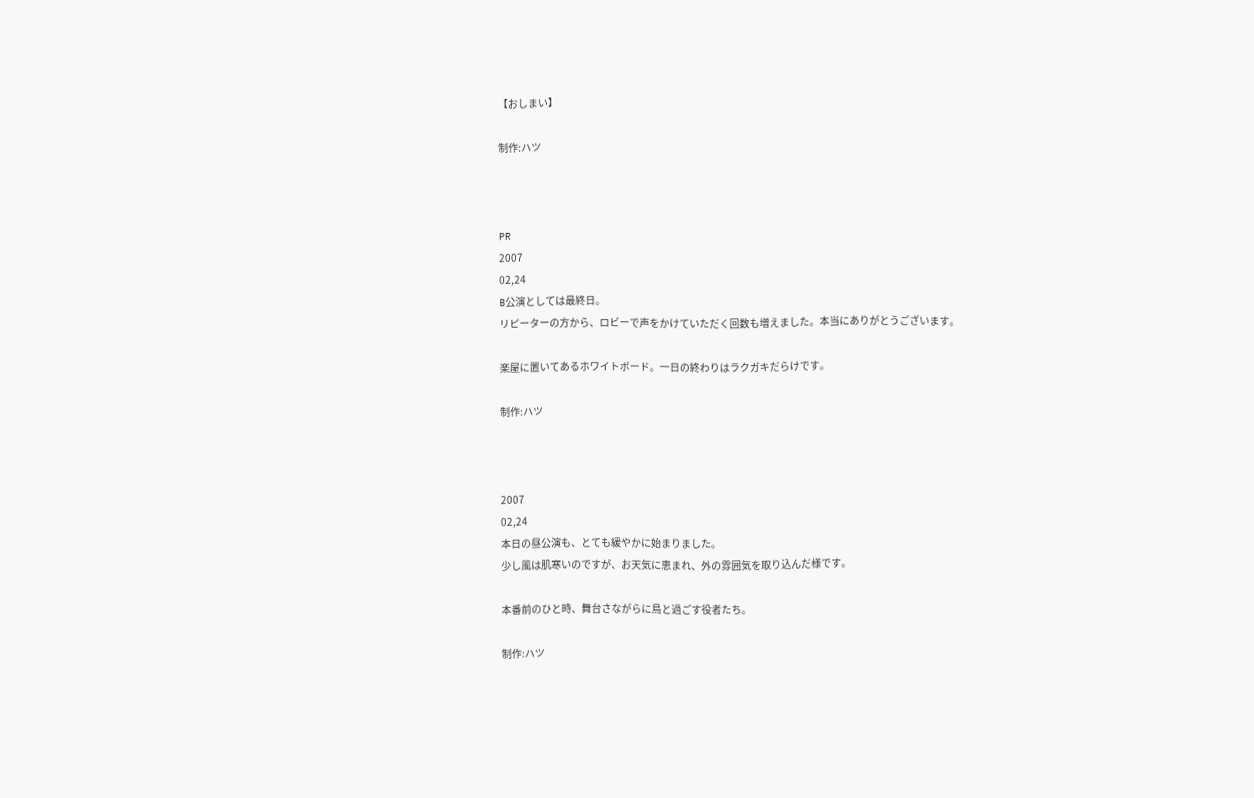【おしまい】

制作:ハツ



PR
2007
02,24
B公演としては最終日。
リピーターの方から、ロビーで声をかけていただく回数も増えました。本当にありがとうございます。

楽屋に置いてあるホワイトボード。一日の終わりはラクガキだらけです。

制作:ハツ



2007
02,24
本日の昼公演も、とても緩やかに始まりました。
少し風は肌寒いのですが、お天気に恵まれ、外の雰囲気を取り込んだ様です。

本番前のひと時、舞台さながらに鳥と過ごす役者たち。

制作:ハツ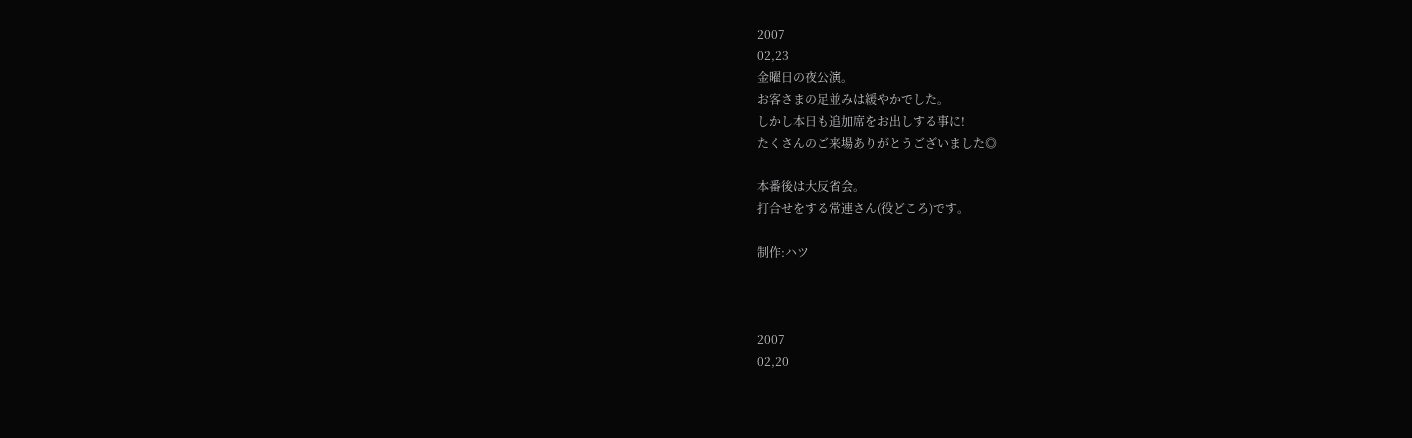2007
02,23
金曜日の夜公演。
お客さまの足並みは緩やかでした。
しかし本日も追加席をお出しする事に!
たくさんのご来場ありがとうございました◎

本番後は大反省会。
打合せをする常連さん(役どころ)です。

制作:ハツ



2007
02,20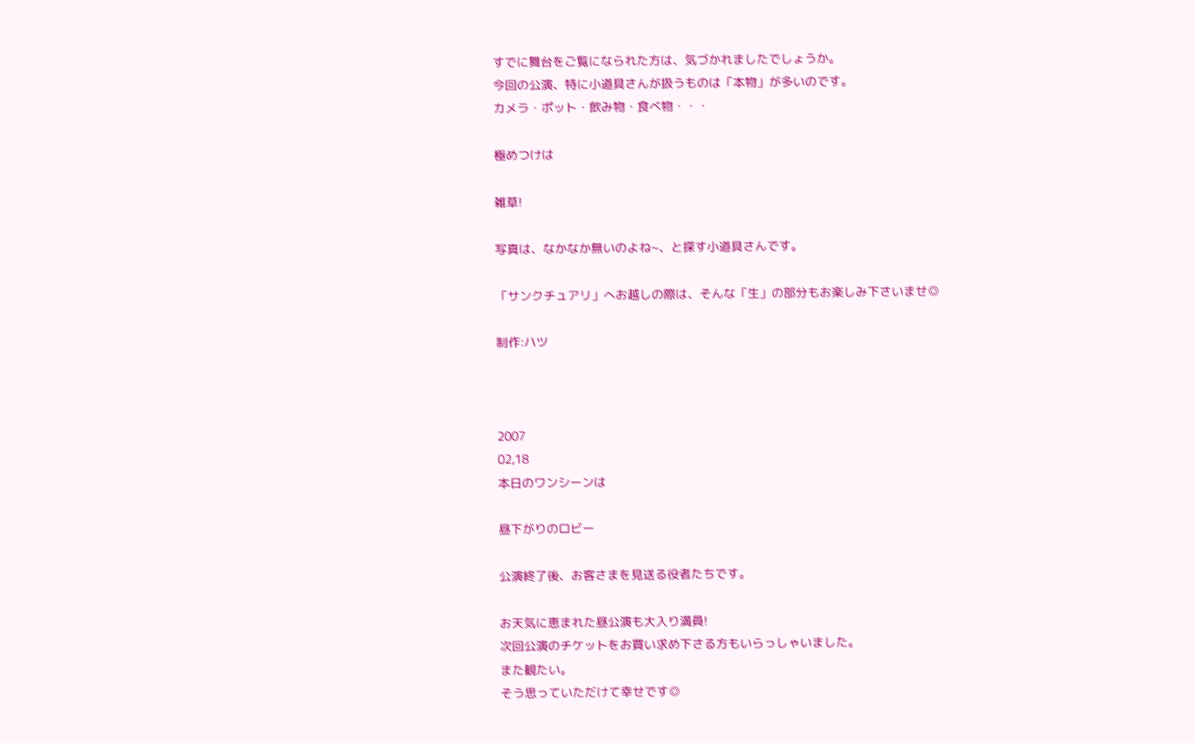すでに舞台をご覧になられた方は、気づかれましたでしょうか。
今回の公演、特に小道具さんが扱うものは「本物」が多いのです。
カメラ・ポット・飲み物・食べ物・・・

極めつけは

雑草!

写真は、なかなか無いのよね~、と探す小道具さんです。

「サンクチュアリ」へお越しの際は、そんな「生」の部分もお楽しみ下さいませ◎

制作:ハツ



2007
02,18
本日のワンシーンは

昼下がりのロビー

公演終了後、お客さまを見送る役者たちです。

お天気に恵まれた昼公演も大入り満員!
次回公演のチケットをお買い求め下さる方もいらっしゃいました。
また観たい。
そう思っていただけて幸せです◎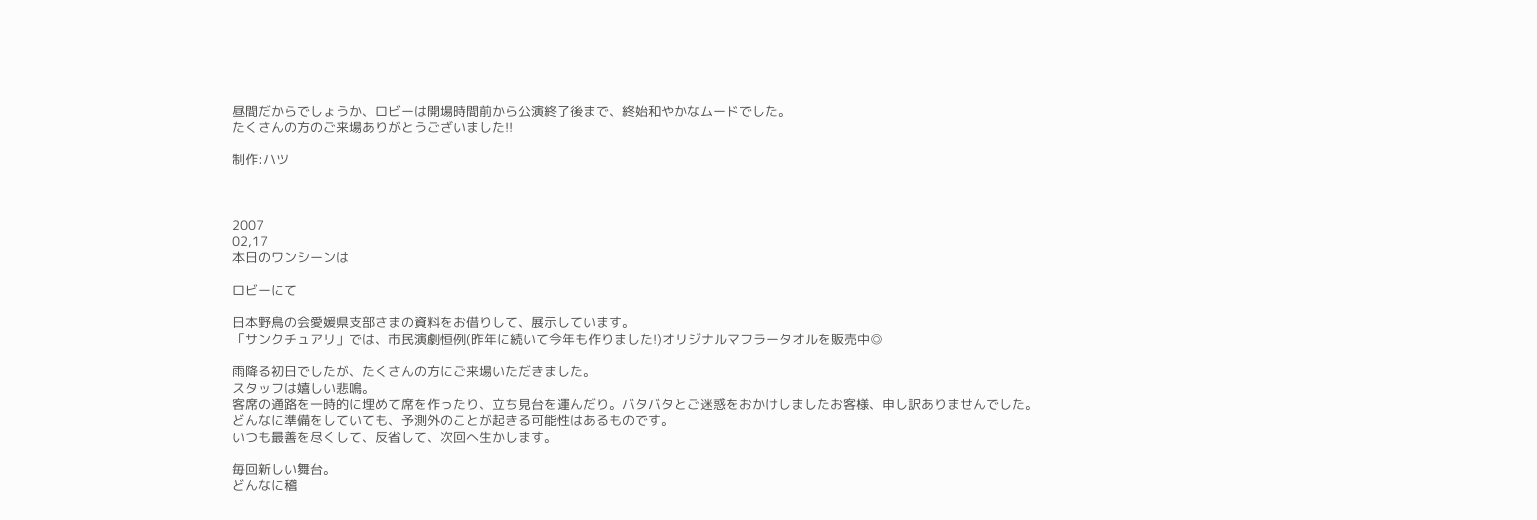昼間だからでしょうか、ロビーは開場時間前から公演終了後まで、終始和やかなムードでした。
たくさんの方のご来場ありがとうございました!!

制作:ハツ



2007
02,17
本日のワンシーンは

ロビーにて

日本野鳥の会愛媛県支部さまの資料をお借りして、展示しています。
「サンクチュアリ」では、市民演劇恒例(昨年に続いて今年も作りました!)オリジナルマフラータオルを販売中◎

雨降る初日でしたが、たくさんの方にご来場いただきました。
スタッフは嬉しい悲鳴。
客席の通路を一時的に埋めて席を作ったり、立ち見台を運んだり。バタバタとご迷惑をおかけしましたお客様、申し訳ありませんでした。
どんなに準備をしていても、予測外のことが起きる可能性はあるものです。
いつも最善を尽くして、反省して、次回へ生かします。

毎回新しい舞台。
どんなに稽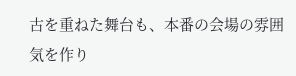古を重ねた舞台も、本番の会場の雰囲気を作り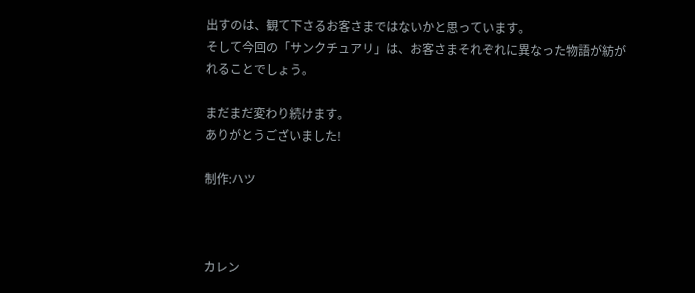出すのは、観て下さるお客さまではないかと思っています。
そして今回の「サンクチュアリ」は、お客さまそれぞれに異なった物語が紡がれることでしょう。

まだまだ変わり続けます。
ありがとうございました!

制作:ハツ



カレン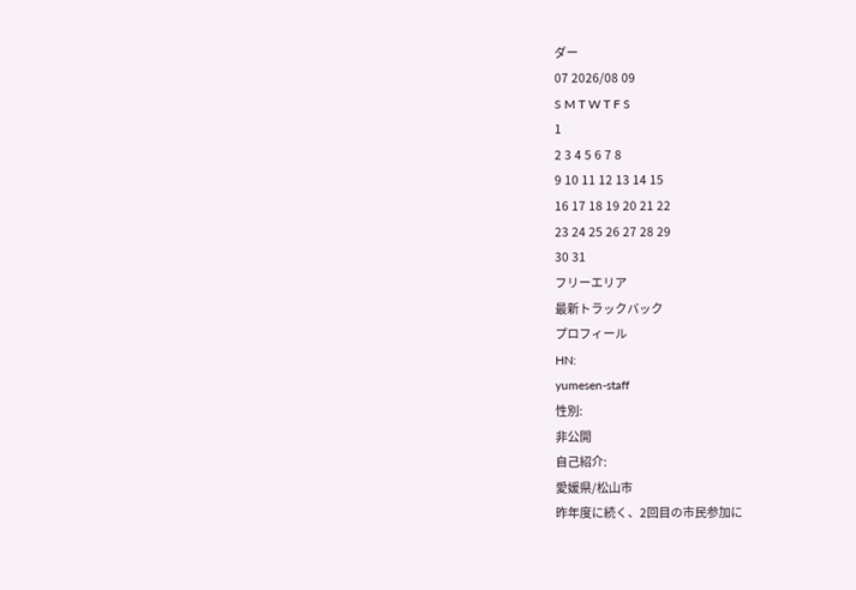ダー
07 2026/08 09
S M T W T F S
1
2 3 4 5 6 7 8
9 10 11 12 13 14 15
16 17 18 19 20 21 22
23 24 25 26 27 28 29
30 31
フリーエリア
最新トラックバック
プロフィール
HN:
yumesen-staff
性別:
非公開
自己紹介:
愛媛県/松山市
昨年度に続く、2回目の市民参加に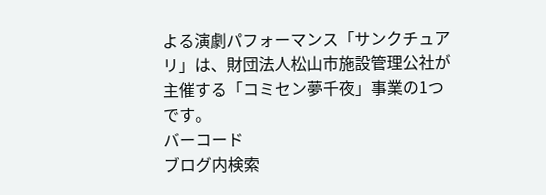よる演劇パフォーマンス「サンクチュアリ」は、財団法人松山市施設管理公社が主催する「コミセン夢千夜」事業の1つです。
バーコード
ブログ内検索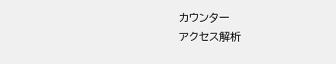カウンター
アクセス解析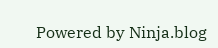Powered by Ninja.blog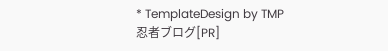* TemplateDesign by TMP
忍者ブログ[PR]